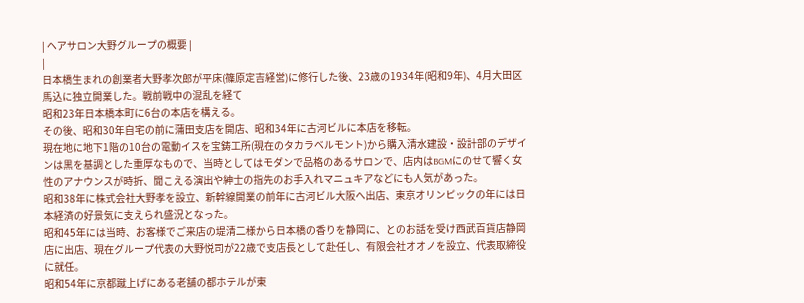| ヘアサロン大野グループの概要 |
|
日本橋生まれの創業者大野孝次郎が平床(篠原定吉経営)に修行した後、23歳の1934年(昭和9年)、4月大田区馬込に独立開業した。戦前戦中の混乱を経て
昭和23年日本橋本町に6台の本店を構える。
その後、昭和30年自宅の前に蒲田支店を開店、昭和34年に古河ビルに本店を移転。
現在地に地下1階の10台の電動イスを宝鋳工所(現在のタカラベルモント)から購入清水建設・設計部のデザインは黒を基調とした重厚なもので、当時としてはモダンで品格のあるサロンで、店内はBGMにのせて響く女性のアナウンスが時折、聞こえる演出や紳士の指先のお手入れマニュキアなどにも人気があった。
昭和38年に株式会社大野孝を設立、新幹線開業の前年に古河ビル大阪へ出店、東京オリンピックの年には日本経済の好景気に支えられ盛況となった。
昭和45年には当時、お客様でご来店の堤清二様から日本橋の香りを静岡に、とのお話を受け西武百貨店静岡店に出店、現在グループ代表の大野悦司が22歳で支店長として赴任し、有限会社オオノを設立、代表取締役に就任。
昭和54年に京都蹴上げにある老舗の都ホテルが東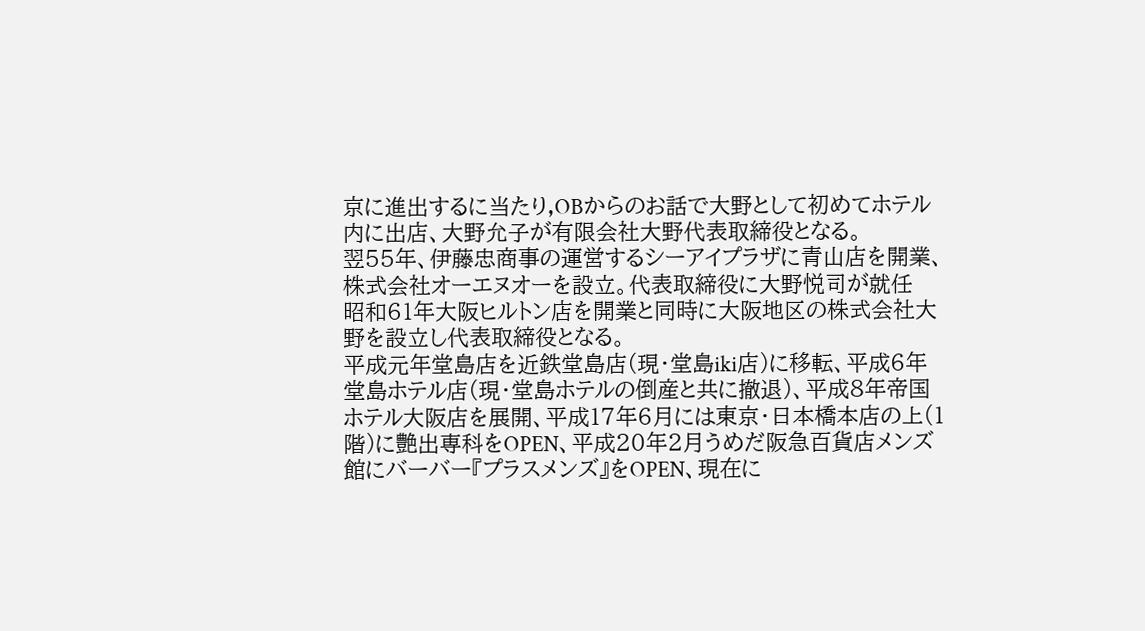京に進出するに当たり,OBからのお話で大野として初めてホテル内に出店、大野允子が有限会社大野代表取締役となる。
翌55年、伊藤忠商事の運営するシーアイプラザに青山店を開業、株式会社オーエヌオーを設立。代表取締役に大野悦司が就任
昭和61年大阪ヒルトン店を開業と同時に大阪地区の株式会社大野を設立し代表取締役となる。
平成元年堂島店を近鉄堂島店(現・堂島iki店)に移転、平成6年堂島ホテル店(現・堂島ホテルの倒産と共に撤退)、平成8年帝国ホテル大阪店を展開、平成17年6月には東京・日本橋本店の上(1階)に艶出専科をOPEN、平成20年2月うめだ阪急百貨店メンズ館にバーバー『プラスメンズ』をOPEN、現在に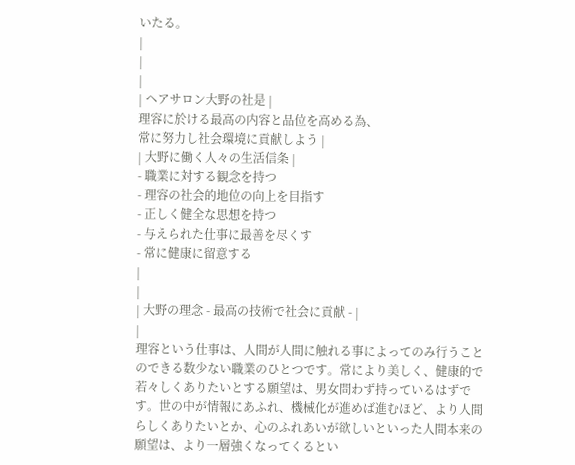いたる。
|
|
|
| ヘアサロン大野の社是 |
理容に於ける最高の内容と品位を高める為、
常に努力し社会環境に貢献しよう |
| 大野に働く人々の生活信条 |
- 職業に対する観念を持つ
- 理容の社会的地位の向上を目指す
- 正しく健全な思想を持つ
- 与えられた仕事に最善を尽くす
- 常に健康に留意する
|
|
| 大野の理念 - 最高の技術で社会に貢献 - |
|
理容という仕事は、人間が人間に触れる事によってのみ行うことのできる数少ない職業のひとつです。常により美しく、健康的で若々しくありたいとする願望は、男女問わず持っているはずです。世の中が情報にあふれ、機械化が進めば進むほど、より人間らしくありたいとか、心のふれあいが欲しいといった人間本来の願望は、より一層強くなってくるとい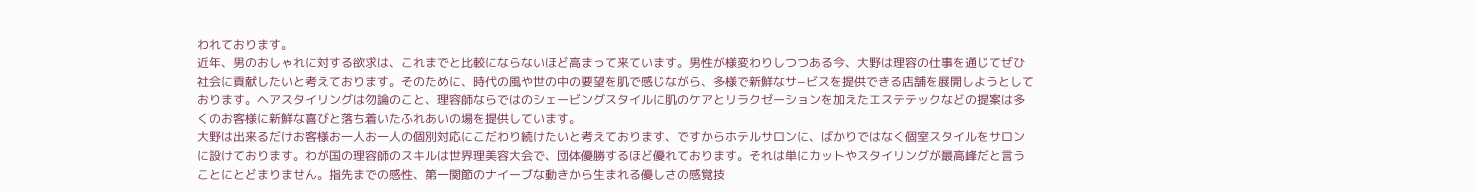われております。
近年、男のおしゃれに対する欲求は、これまでと比較にならないほど高まって来ています。男性が様変わりしつつある今、大野は理容の仕事を通じてぜひ社会に貢献したいと考えております。そのために、時代の風や世の中の要望を肌で感じながら、多様で新鮮なサ−ビスを提供できる店舗を展開しようとしております。ヘアスタイリングは勿論のこと、理容師ならではのシェービングスタイルに肌のケアとリラクゼーションを加えたエステテックなどの提案は多くのお客様に新鮮な喜びと落ち着いたふれあいの場を提供しています。
大野は出来るだけお客様お一人お一人の個別対応にこだわり続けたいと考えております、ですからホテルサロンに、ばかりではなく個室スタイルをサロンに設けております。わが国の理容師のスキルは世界理美容大会で、団体優勝するほど優れております。それは単にカットやスタイリングが最高峰だと言うことにとどまりません。指先までの感性、第一関節のナイーブな動きから生まれる優しさの感覚技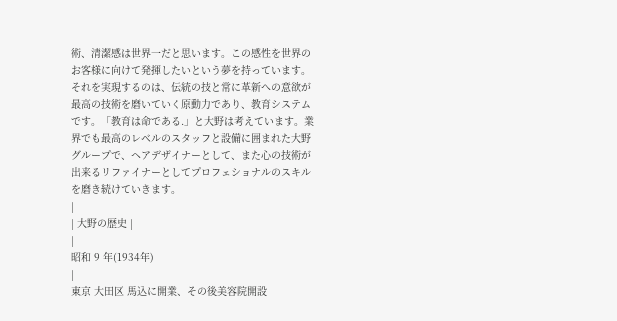術、清潔感は世界一だと思います。この感性を世界のお客様に向けて発揮したいという夢を持っています。
それを実現するのは、伝統の技と常に革新への意欲が最高の技術を磨いていく原動力であり、教育システムです。「教育は命である.」と大野は考えています。業界でも最高のレベルのスタッフと設備に囲まれた大野グループで、ヘアデザイナーとして、また心の技術が出来るリファイナーとしてプロフェショナルのスキルを磨き続けていきます。
|
| 大野の歴史 |
|
昭和 9 年(1934年)
|
東京 大田区 馬込に開業、その後美容院開設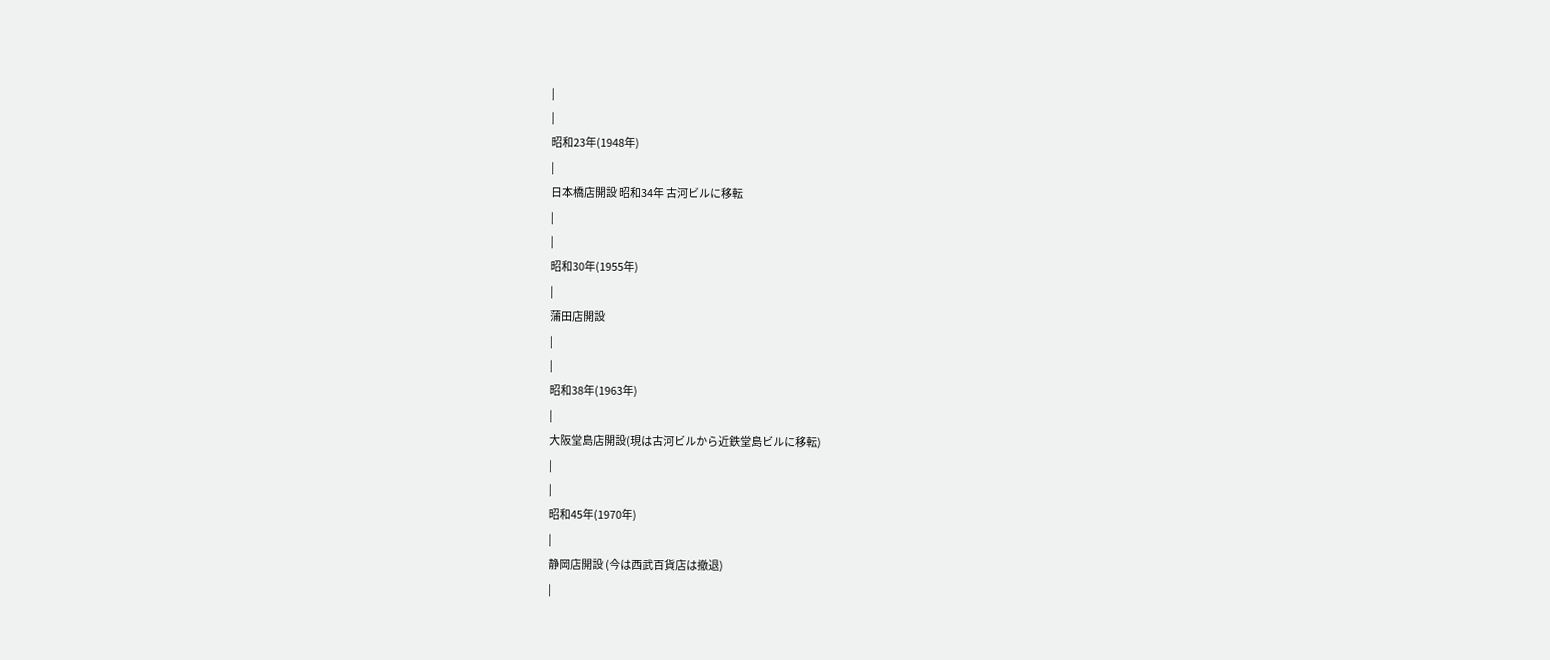|
|
昭和23年(1948年)
|
日本橋店開設 昭和34年 古河ビルに移転
|
|
昭和30年(1955年)
|
蒲田店開設
|
|
昭和38年(1963年)
|
大阪堂島店開設(現は古河ビルから近鉄堂島ビルに移転)
|
|
昭和45年(1970年)
|
静岡店開設 (今は西武百貨店は撤退)
|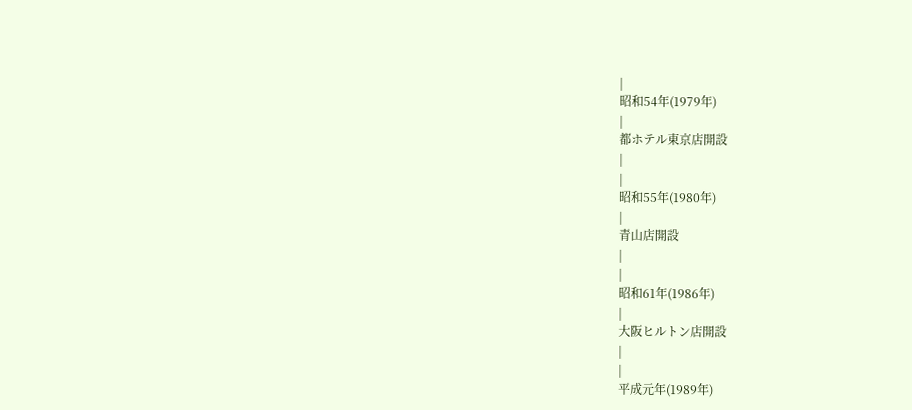|
昭和54年(1979年)
|
都ホテル東京店開設
|
|
昭和55年(1980年)
|
青山店開設
|
|
昭和61年(1986年)
|
大阪ヒルトン店開設
|
|
平成元年(1989年)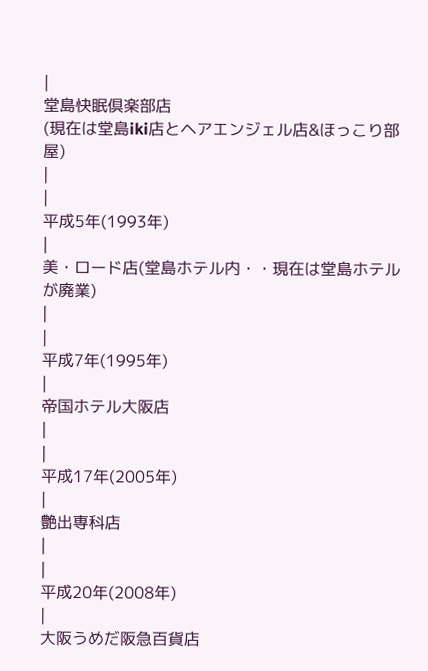|
堂島快眠倶楽部店
(現在は堂島iki店とヘアエンジェル店&ほっこり部屋)
|
|
平成5年(1993年)
|
美・ロード店(堂島ホテル内・・現在は堂島ホテルが廃業)
|
|
平成7年(1995年)
|
帝国ホテル大阪店
|
|
平成17年(2005年)
|
艶出専科店
|
|
平成20年(2008年)
|
大阪うめだ阪急百貨店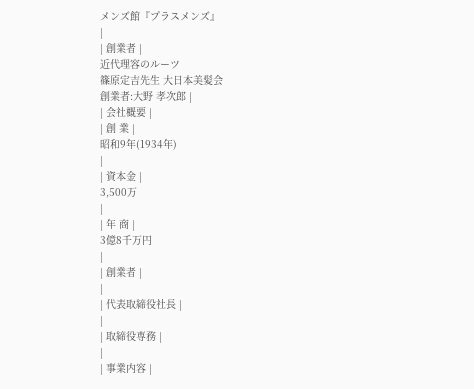メンズ館『プラスメンズ』
|
| 創業者 |
近代理容のルーツ
篠原定吉先生 大日本美髪会
創業者:大野 孝次郎 |
| 会社概要 |
| 創 業 |
昭和9年(1934年)
|
| 資本金 |
3,500万
|
| 年 商 |
3億8千万円
|
| 創業者 |
|
| 代表取締役社長 |
|
| 取締役専務 |
|
| 事業内容 |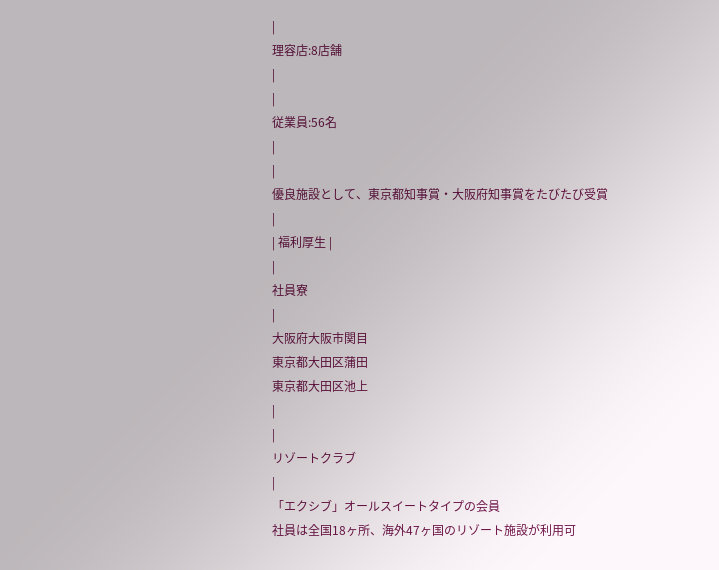|
理容店:8店舗
|
|
従業員:56名
|
|
優良施設として、東京都知事賞・大阪府知事賞をたびたび受賞
|
| 福利厚生 |
|
社員寮
|
大阪府大阪市関目
東京都大田区蒲田
東京都大田区池上
|
|
リゾートクラブ
|
「エクシブ」オールスイートタイプの会員
社員は全国18ヶ所、海外47ヶ国のリゾート施設が利用可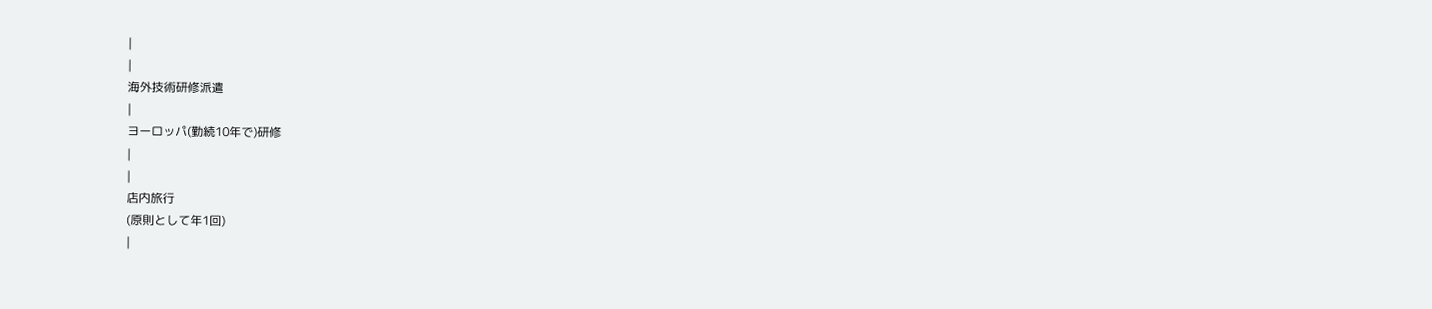|
|
海外技術研修派遣
|
ヨーロッパ(勤続10年で)研修
|
|
店内旅行
(原則として年1回)
|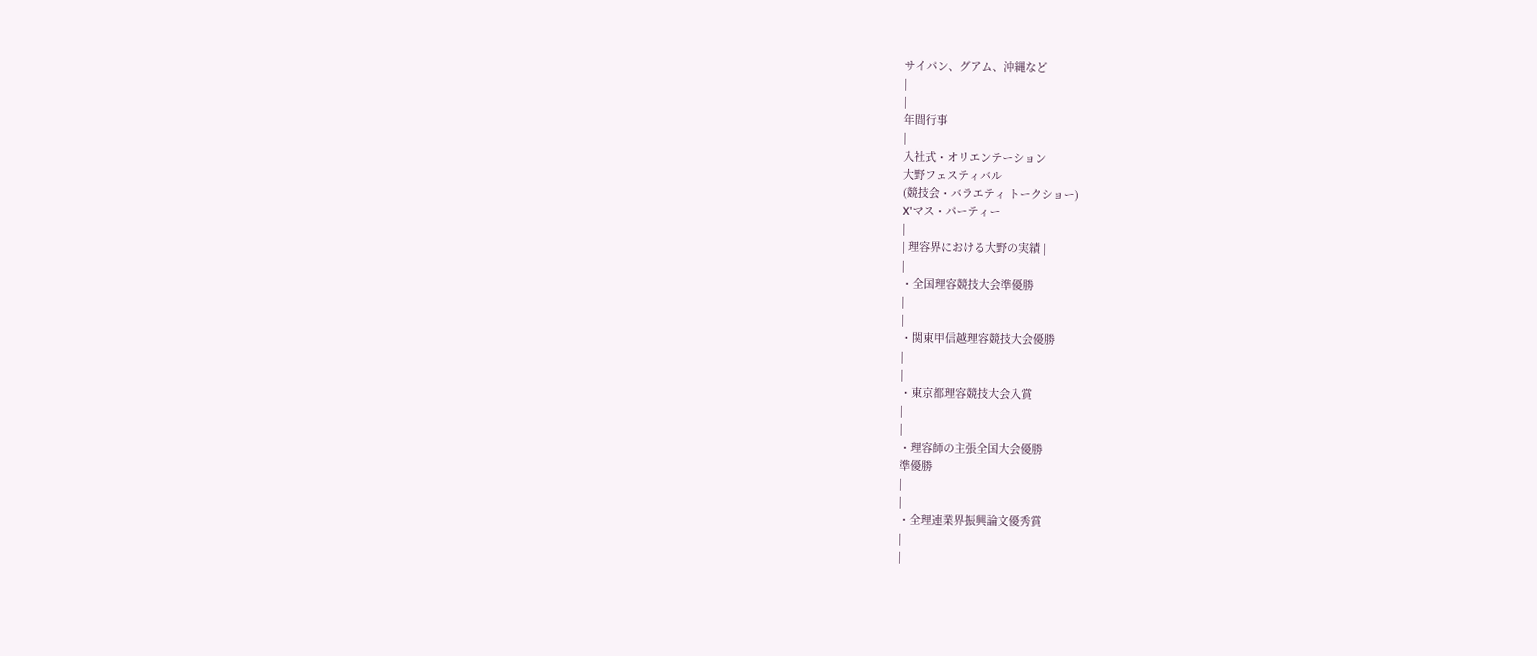サイパン、グアム、沖縄など
|
|
年間行事
|
入社式・オリエンテーション
大野フェスティバル
(競技会・バラエティ トークショー)
X'マス・パーティー
|
| 理容界における大野の実績 |
|
・全国理容競技大会準優勝
|
|
・関東甲信越理容競技大会優勝
|
|
・東京都理容競技大会入賞
|
|
・理容師の主張全国大会優勝
準優勝
|
|
・全理連業界振興論文優秀賞
|
|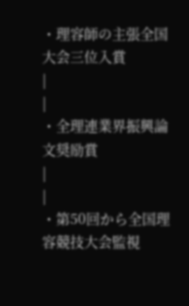・理容師の主張全国大会三位入賞
|
|
・全理連業界振興論文奨励賞
|
|
・第50回から全国理容競技大会監視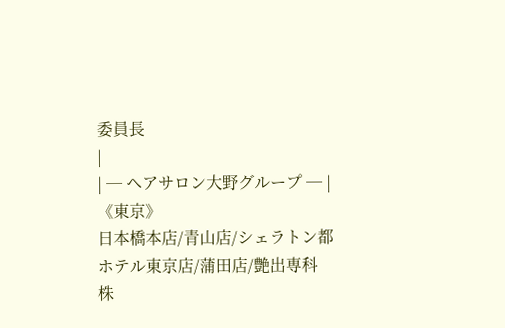委員長
|
| ─ ヘアサロン大野グループ ─ |
《東京》
日本橋本店/青山店/シェラトン都ホテル東京店/蒲田店/艶出専科
株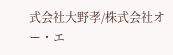式会社大野孝/株式会社オー・エ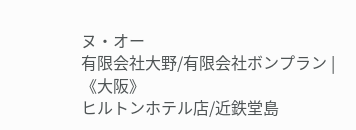ヌ・オー
有限会社大野/有限会社ボンプラン |
《大阪》
ヒルトンホテル店/近鉄堂島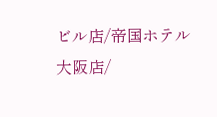ビル店/帝国ホテル大阪店/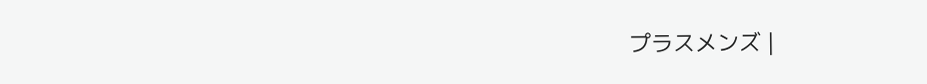プラスメンズ |